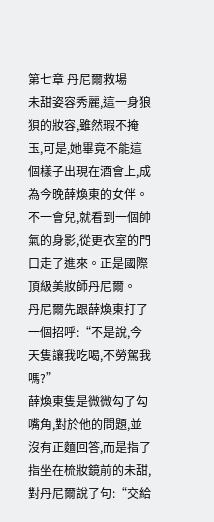第七章 丹尼爾救場
未甜姿容秀麗,這一身狼狽的妝容,雖然瑕不掩玉,可是,她畢竟不能這個樣子出現在酒會上,成為今晚薛煥東的女伴。
不一會兒,就看到一個帥氣的身影,從更衣室的門口走了進來。正是國際頂級美妝師丹尼爾。
丹尼爾先跟薛煥東打了一個招呼:“不是說,今天隻讓我吃喝,不勞駕我嗎?”
薛煥東隻是微微勾了勾嘴角,對於他的問題,並沒有正麵回答,而是指了指坐在梳妝鏡前的未甜,對丹尼爾說了句:“交給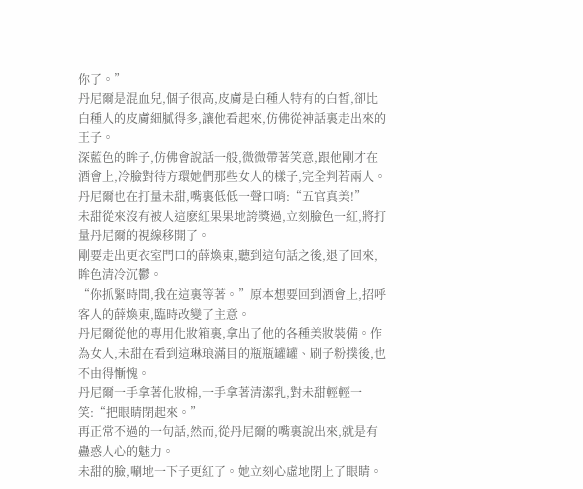你了。”
丹尼爾是混血兒,個子很高,皮膚是白種人特有的白皙,卻比白種人的皮膚細膩得多,讓他看起來,仿佛從神話裏走出來的王子。
深藍色的眸子,仿佛會說話一般,微微帶著笑意,跟他剛才在酒會上,冷臉對待方環她們那些女人的樣子,完全判若兩人。
丹尼爾也在打量未甜,嘴裏低低一聲口哨:“五官真美!”
未甜從來沒有被人這麽紅果果地誇獎過,立刻臉色一紅,將打量丹尼爾的視線移開了。
剛要走出更衣室門口的薛煥東,聽到這句話之後,退了回來,眸色清冷沉鬱。
“你抓緊時間,我在這裏等著。”原本想要回到酒會上,招呼客人的薛煥東,臨時改變了主意。
丹尼爾從他的專用化妝箱裏,拿出了他的各種美妝裝備。作為女人,未甜在看到這琳琅滿目的瓶瓶罐罐、刷子粉撲後,也不由得慚愧。
丹尼爾一手拿著化妝棉,一手拿著清潔乳,對未甜輕輕一笑:“把眼睛閉起來。”
再正常不過的一句話,然而,從丹尼爾的嘴裏說出來,就是有蠱惑人心的魅力。
未甜的臉,唰地一下子更紅了。她立刻心虛地閉上了眼睛。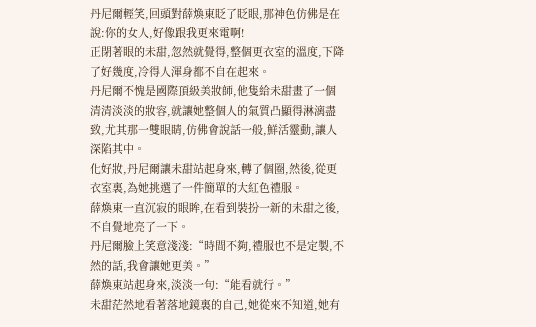丹尼爾輕笑,回頭對薛煥東眨了眨眼,那神色仿佛是在說:你的女人,好像跟我更來電啊!
正閉著眼的未甜,忽然就覺得,整個更衣室的溫度,下降了好幾度,冷得人渾身都不自在起來。
丹尼爾不愧是國際頂級美妝師,他隻給未甜畫了一個清清淡淡的妝容,就讓她整個人的氣質凸顯得淋漓盡致,尤其那一雙眼睛,仿佛會說話一般,鮮活靈動,讓人深陷其中。
化好妝,丹尼爾讓未甜站起身來,轉了個圈,然後,從更衣室裏,為她挑選了一件簡單的大紅色禮服。
薛煥東一直沉寂的眼眸,在看到裝扮一新的未甜之後,不自覺地亮了一下。
丹尼爾臉上笑意淺淺:“時間不夠,禮服也不是定製,不然的話,我會讓她更美。”
薛煥東站起身來,淡淡一句:“能看就行。”
未甜茫然地看著落地鏡裏的自己,她從來不知道,她有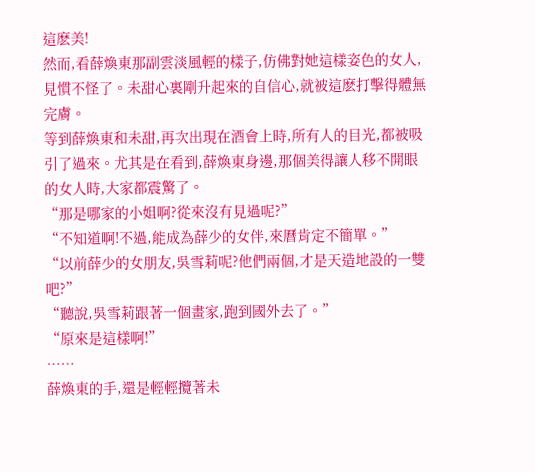這麽美!
然而,看薛煥東那副雲淡風輕的樣子,仿佛對她這樣姿色的女人,見慣不怪了。未甜心裏剛升起來的自信心,就被這麽打擊得體無完膚。
等到薛煥東和未甜,再次出現在酒會上時,所有人的目光,都被吸引了過來。尤其是在看到,薛煥東身邊,那個美得讓人移不開眼的女人時,大家都震驚了。
“那是哪家的小姐啊?從來沒有見過呢?”
“不知道啊!不過,能成為薛少的女伴,來曆肯定不簡單。”
“以前薛少的女朋友,吳雪莉呢?他們兩個,才是天造地設的一雙吧?”
“聽說,吳雪莉跟著一個畫家,跑到國外去了。”
“原來是這樣啊!”
……
薛煥東的手,還是輕輕攬著未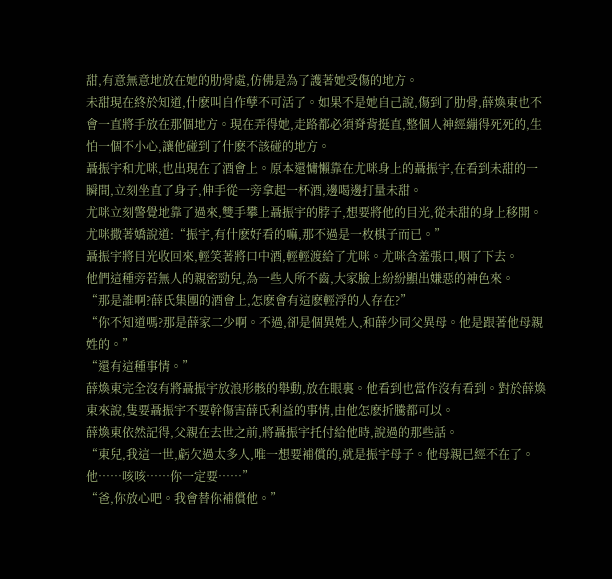甜,有意無意地放在她的肋骨處,仿佛是為了護著她受傷的地方。
未甜現在終於知道,什麽叫自作孽不可活了。如果不是她自己說,傷到了肋骨,薛煥東也不會一直將手放在那個地方。現在弄得她,走路都必須脊背挺直,整個人神經繃得死死的,生怕一個不小心,讓他碰到了什麽不該碰的地方。
聶振宇和尤咪,也出現在了酒會上。原本還慵懶靠在尤咪身上的聶振宇,在看到未甜的一瞬間,立刻坐直了身子,伸手從一旁拿起一杯酒,邊喝邊打量未甜。
尤咪立刻警覺地靠了過來,雙手攀上聶振宇的脖子,想要將他的目光,從未甜的身上移開。
尤咪撒著嬌說道:“振宇,有什麽好看的嘛,那不過是一枚棋子而已。”
聶振宇將目光收回來,輕笑著將口中酒,輕輕渡給了尤咪。尤咪含羞張口,咽了下去。
他們這種旁若無人的親密勁兒,為一些人所不齒,大家臉上紛紛顯出嫌惡的神色來。
“那是誰啊?薛氏集團的酒會上,怎麽會有這麽輕浮的人存在?”
“你不知道嗎?那是薛家二少啊。不過,卻是個異姓人,和薛少同父異母。他是跟著他母親姓的。”
“還有這種事情。”
薛煥東完全沒有將聶振宇放浪形骸的舉動,放在眼裏。他看到也當作沒有看到。對於薛煥東來說,隻要聶振宇不要幹傷害薛氏利益的事情,由他怎麽折騰都可以。
薛煥東依然記得,父親在去世之前,將聶振宇托付給他時,說過的那些話。
“東兒,我這一世,虧欠過太多人,唯一想要補償的,就是振宇母子。他母親已經不在了。他……咳咳……你一定要……”
“爸,你放心吧。我會替你補償他。”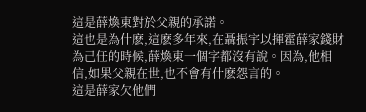這是薛煥東對於父親的承諾。
這也是為什麽,這麽多年來,在聶振宇以揮霍薛家錢財為己任的時候,薛煥東一個字都沒有說。因為,他相信,如果父親在世,也不會有什麽怨言的。
這是薛家欠他們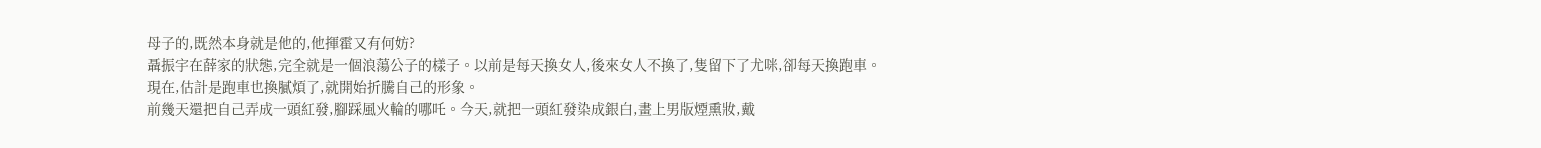母子的,既然本身就是他的,他揮霍又有何妨?
聶振宇在薛家的狀態,完全就是一個浪蕩公子的樣子。以前是每天換女人,後來女人不換了,隻留下了尤咪,卻每天換跑車。現在,估計是跑車也換膩煩了,就開始折騰自己的形象。
前幾天還把自己弄成一頭紅發,腳踩風火輪的哪吒。今天,就把一頭紅發染成銀白,畫上男版煙熏妝,戴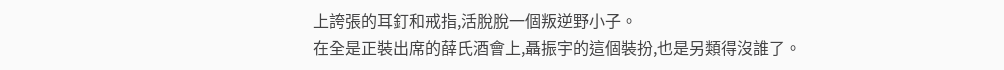上誇張的耳釘和戒指,活脫脫一個叛逆野小子。
在全是正裝出席的薛氏酒會上,聶振宇的這個裝扮,也是另類得沒誰了。